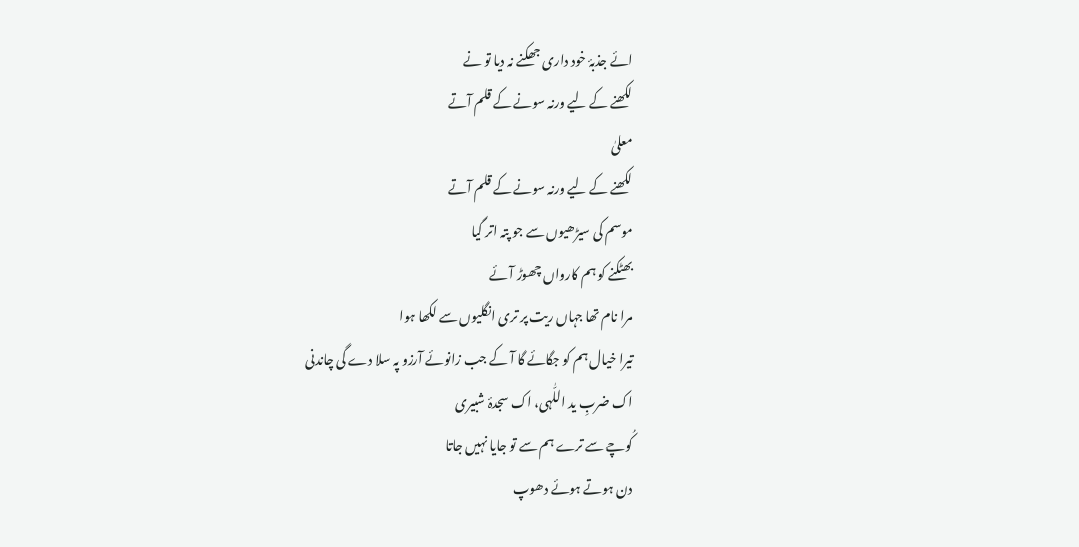ائے جذبۂ خود داری جھکنے نہ دیا تو نے
لکھنے کے لیے ورنہ سونے کے قلم آتے
معلیٰ
لکھنے کے لیے ورنہ سونے کے قلم آتے
موسم کی سیڑھیوں سے جو پتہ اتر گیا
بھٹکنے کو ہم کارواں چھوڑ آئے
مرا نام تھا جہاں ریت پر تری انگلیوں سے لکھا ہوا
تیرا خیال ہم کو جگائے گا آ کے جب زانوئے آرزو پہ سلا دے گی چاندنی
اک ضربِ ید اللّٰہی، اک سجدۂ شبیری
کُوچے سے ترے ہم سے تو جایا نہیں جاتا
دن ہوتے ہوئے دھوپ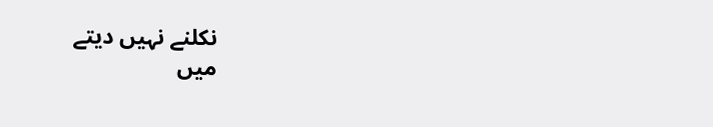نکلنے نہیں دیتے
میں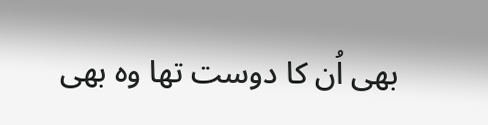بھی اُن کا دوست تھا وہ بھی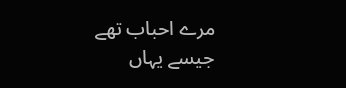مرے احباب تھے
جیسے یہاں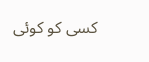کسی کو کوئی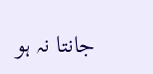جانتا نہ ہو